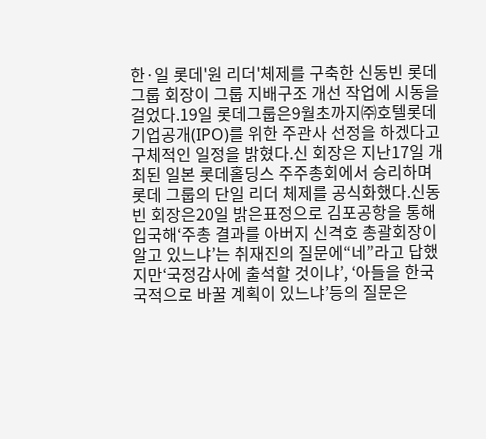한·일 롯데'원 리더'체제를 구축한 신동빈 롯데그룹 회장이 그룹 지배구조 개선 작업에 시동을 걸었다.19일 롯데그룹은9월초까지㈜호텔롯데 기업공개(IPO)를 위한 주관사 선정을 하겠다고 구체적인 일정을 밝혔다.신 회장은 지난17일 개최된 일본 롯데홀딩스 주주총회에서 승리하며 롯데 그룹의 단일 리더 체제를 공식화했다.신동빈 회장은20일 밝은표정으로 김포공항을 통해 입국해‘주총 결과를 아버지 신격호 총괄회장이 알고 있느냐’는 취재진의 질문에“네”라고 답했지만‘국정감사에 출석할 것이냐’, ‘아들을 한국 국적으로 바꿀 계획이 있느냐’등의 질문은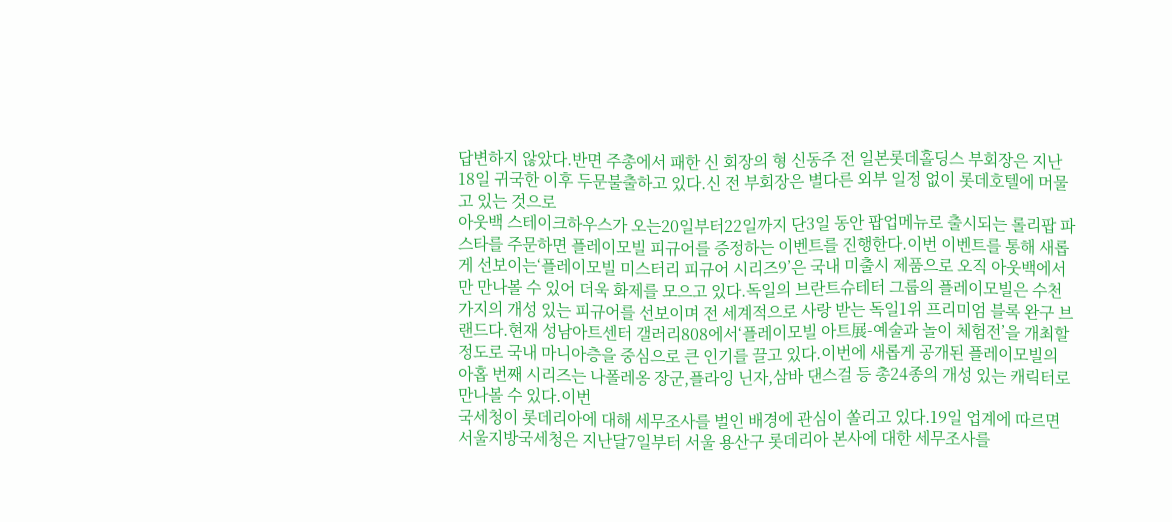답변하지 않았다.반면 주총에서 패한 신 회장의 형 신동주 전 일본롯데홀딩스 부회장은 지난18일 귀국한 이후 두문불출하고 있다.신 전 부회장은 별다른 외부 일정 없이 롯데호텔에 머물고 있는 것으로
아웃백 스테이크하우스가 오는20일부터22일까지 단3일 동안 팝업메뉴로 출시되는 롤리팝 파스타를 주문하면 플레이모빌 피규어를 증정하는 이벤트를 진행한다.이번 이벤트를 통해 새롭게 선보이는‘플레이모빌 미스터리 피규어 시리즈9’은 국내 미출시 제품으로 오직 아웃백에서만 만나볼 수 있어 더욱 화제를 모으고 있다.독일의 브란트슈테터 그룹의 플레이모빌은 수천 가지의 개성 있는 피규어를 선보이며 전 세계적으로 사랑 받는 독일1위 프리미엄 블록 완구 브랜드다.현재 성남아트센터 갤러리808에서‘플레이모빌 아트展-예술과 놀이 체험전’을 개최할 정도로 국내 마니아층을 중심으로 큰 인기를 끌고 있다.이번에 새롭게 공개된 플레이모빌의 아홉 번째 시리즈는 나폴레옹 장군,플라잉 닌자,삼바 댄스걸 등 총24종의 개성 있는 캐릭터로 만나볼 수 있다.이번
국세청이 롯데리아에 대해 세무조사를 벌인 배경에 관심이 쏠리고 있다.19일 업계에 따르면 서울지방국세청은 지난달7일부터 서울 용산구 롯데리아 본사에 대한 세무조사를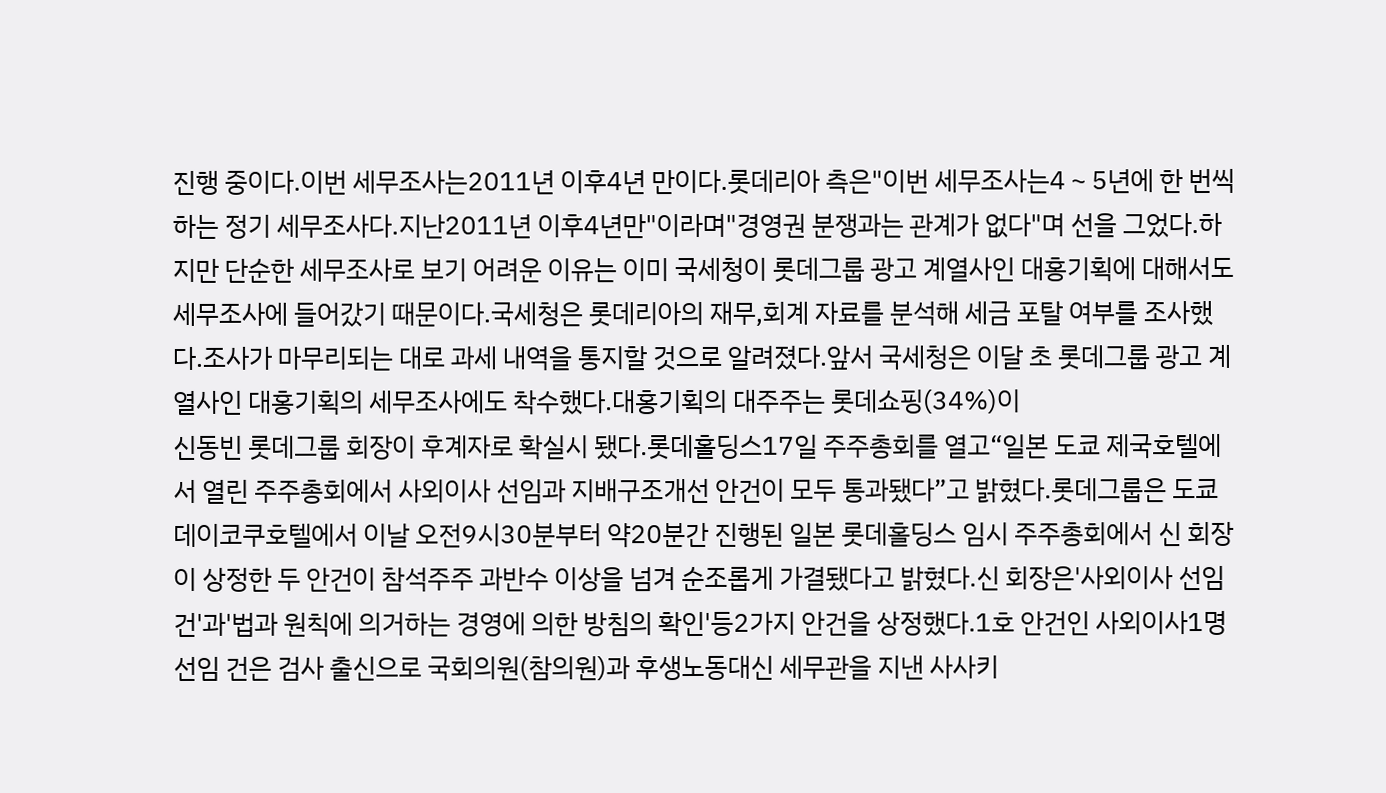진행 중이다.이번 세무조사는2011년 이후4년 만이다.롯데리아 측은"이번 세무조사는4∼5년에 한 번씩 하는 정기 세무조사다.지난2011년 이후4년만"이라며"경영권 분쟁과는 관계가 없다"며 선을 그었다.하지만 단순한 세무조사로 보기 어려운 이유는 이미 국세청이 롯데그룹 광고 계열사인 대홍기획에 대해서도 세무조사에 들어갔기 때문이다.국세청은 롯데리아의 재무,회계 자료를 분석해 세금 포탈 여부를 조사했다.조사가 마무리되는 대로 과세 내역을 통지할 것으로 알려졌다.앞서 국세청은 이달 초 롯데그룹 광고 계열사인 대홍기획의 세무조사에도 착수했다.대홍기획의 대주주는 롯데쇼핑(34%)이
신동빈 롯데그룹 회장이 후계자로 확실시 됐다.롯데홀딩스17일 주주총회를 열고“일본 도쿄 제국호텔에서 열린 주주총회에서 사외이사 선임과 지배구조개선 안건이 모두 통과됐다”고 밝혔다.롯데그룹은 도쿄 데이코쿠호텔에서 이날 오전9시30분부터 약20분간 진행된 일본 롯데홀딩스 임시 주주총회에서 신 회장이 상정한 두 안건이 참석주주 과반수 이상을 넘겨 순조롭게 가결됐다고 밝혔다.신 회장은'사외이사 선임 건'과'법과 원칙에 의거하는 경영에 의한 방침의 확인'등2가지 안건을 상정했다.1호 안건인 사외이사1명 선임 건은 검사 출신으로 국회의원(참의원)과 후생노동대신 세무관을 지낸 사사키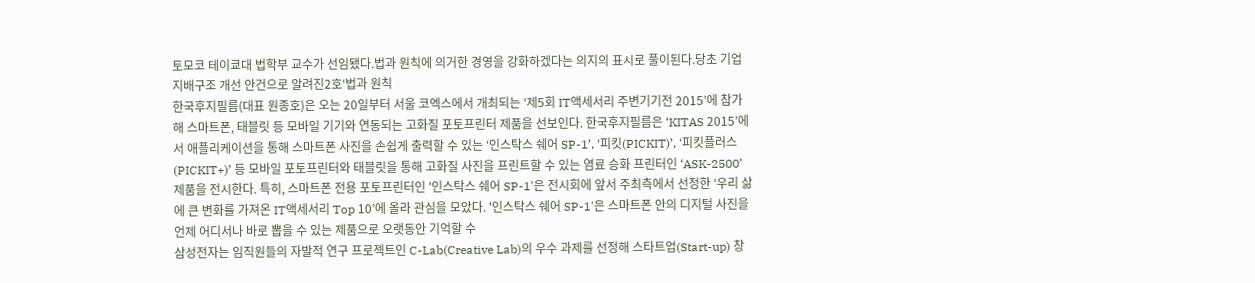토모코 테이쿄대 법학부 교수가 선임됐다.법과 원칙에 의거한 경영을 강화하겠다는 의지의 표시로 풀이된다.당초 기업지배구조 개선 안건으로 알려진2호‘법과 원칙
한국후지필름(대표 원종호)은 오는 20일부터 서울 코엑스에서 개최되는 ‘제5회 IT액세서리 주변기기전 2015’에 참가해 스마트폰, 태블릿 등 모바일 기기와 연동되는 고화질 포토프린터 제품을 선보인다. 한국후지필름은 ‘KITAS 2015’에서 애플리케이션을 통해 스마트폰 사진을 손쉽게 출력할 수 있는 ‘인스탁스 쉐어 SP-1’, ‘피킷(PICKIT)’, ‘피킷플러스(PICKIT+)’ 등 모바일 포토프린터와 태블릿을 통해 고화질 사진을 프린트할 수 있는 염료 승화 프린터인 ‘ASK-2500’ 제품을 전시한다. 특히, 스마트폰 전용 포토프린터인 '인스탁스 쉐어 SP-1'은 전시회에 앞서 주최측에서 선정한 ‘우리 삶에 큰 변화를 가져온 IT액세서리 Top 10’에 올라 관심을 모았다. '인스탁스 쉐어 SP-1'은 스마트폰 안의 디지털 사진을 언제 어디서나 바로 뽑을 수 있는 제품으로 오랫동안 기억할 수
삼성전자는 임직원들의 자발적 연구 프로젝트인 C-Lab(Creative Lab)의 우수 과제를 선정해 스타트업(Start-up) 창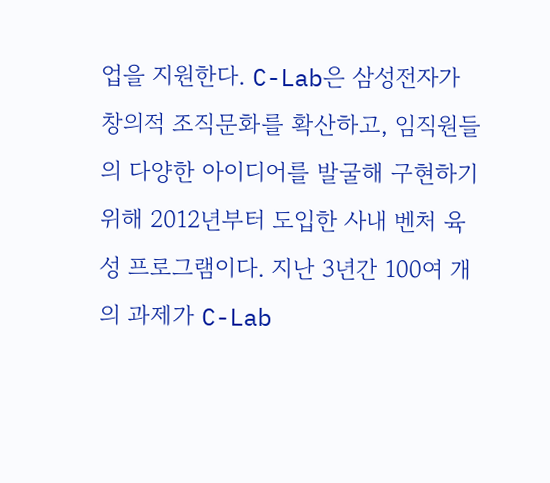업을 지원한다. C-Lab은 삼성전자가 창의적 조직문화를 확산하고, 임직원들의 다양한 아이디어를 발굴해 구현하기 위해 2012년부터 도입한 사내 벤처 육성 프로그램이다. 지난 3년간 100여 개의 과제가 C-Lab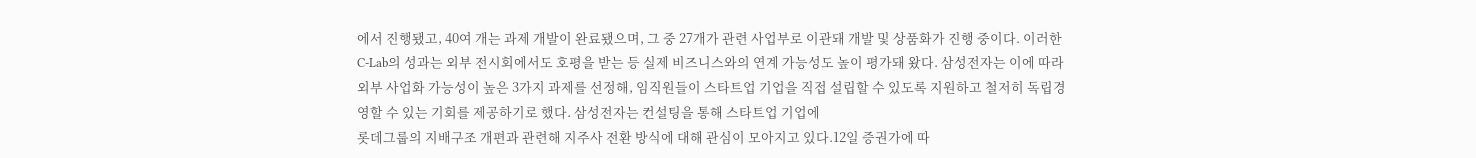에서 진행됐고, 40여 개는 과제 개발이 완료됐으며, 그 중 27개가 관련 사업부로 이관돼 개발 및 상품화가 진행 중이다. 이러한 C-Lab의 성과는 외부 전시회에서도 호평을 받는 등 실제 비즈니스와의 연계 가능성도 높이 평가돼 왔다. 삼성전자는 이에 따라 외부 사업화 가능성이 높은 3가지 과제를 선정해, 임직원들이 스타트업 기업을 직접 설립할 수 있도록 지원하고 철저히 독립경영할 수 있는 기회를 제공하기로 했다. 삼성전자는 컨설팅을 통해 스타트업 기업에
롯데그룹의 지배구조 개편과 관련해 지주사 전환 방식에 대해 관심이 모아지고 있다.12일 증권가에 따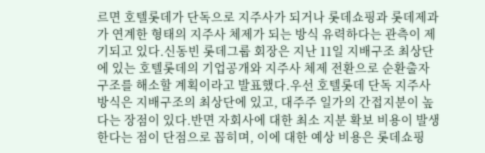르면 호텔롯데가 단독으로 지주사가 되거나 롯데쇼핑과 롯데제과가 연계한 형태의 지주사 체제가 되는 방식 유력하다는 관측이 제기되고 있다.신동빈 롯데그룹 회장은 지난 11일 지배구조 최상단에 있는 호텔롯데의 기업공개와 지주사 체제 전환으로 순환출자 구조를 해소할 계획이라고 발표했다.우선 호텔롯데 단독 지주사 방식은 지배구조의 최상단에 있고, 대주주 일가의 간접지분이 높다는 장점이 있다.반면 자회사에 대한 최소 지분 확보 비용이 발생한다는 점이 단점으로 꼽히며, 이에 대한 예상 비용은 롯데쇼핑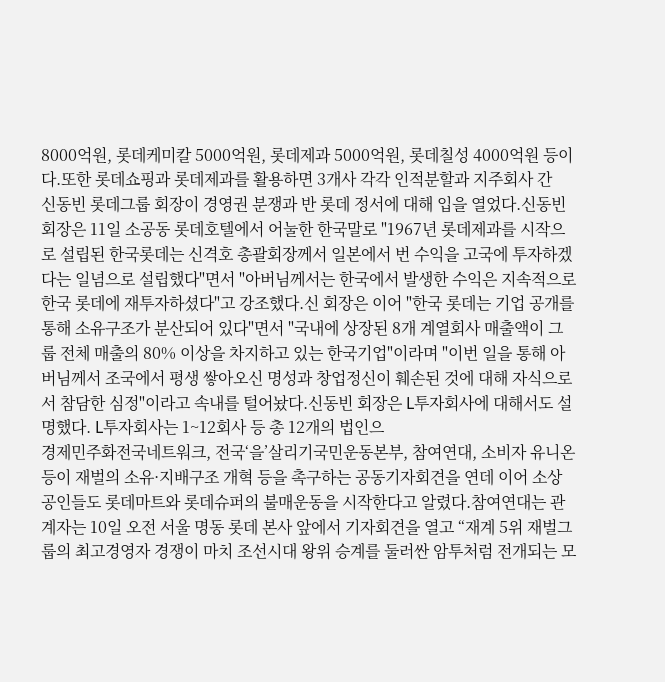8000억원, 롯데케미칼 5000억원, 롯데제과 5000억원, 롯데칠성 4000억원 등이다.또한 롯데쇼핑과 롯데제과를 활용하면 3개사 각각 인적분할과 지주회사 간
신동빈 롯데그룹 회장이 경영권 분쟁과 반 롯데 정서에 대해 입을 열었다.신동빈 회장은 11일 소공동 롯데호텔에서 어눌한 한국말로 "1967년 롯데제과를 시작으로 설립된 한국롯데는 신격호 총괄회장께서 일본에서 번 수익을 고국에 투자하겠다는 일념으로 설립했다"면서 "아버님께서는 한국에서 발생한 수익은 지속적으로 한국 롯데에 재투자하셨다"고 강조했다.신 회장은 이어 "한국 롯데는 기업 공개를 통해 소유구조가 분산되어 있다"면서 "국내에 상장된 8개 계열회사 매출액이 그룹 전체 매출의 80% 이상을 차지하고 있는 한국기업"이라며 "이번 일을 통해 아버님께서 조국에서 평생 쌓아오신 명성과 창업정신이 훼손된 것에 대해 자식으로서 참담한 심정"이라고 속내를 털어놨다.신동빈 회장은 L투자회사에 대해서도 설명했다. L투자회사는 1~12회사 등 총 12개의 법인으
경제민주화전국네트워크, 전국‘을’살리기국민운동본부, 참여연대, 소비자 유니온 등이 재벌의 소유·지배구조 개혁 등을 촉구하는 공동기자회견을 연데 이어 소상공인들도 롯데마트와 롯데슈퍼의 불매운동을 시작한다고 알렸다.참여연대는 관계자는 10일 오전 서울 명동 롯데 본사 앞에서 기자회견을 열고 “재계 5위 재벌그룹의 최고경영자 경쟁이 마치 조선시대 왕위 승계를 둘러싼 암투처럼 전개되는 모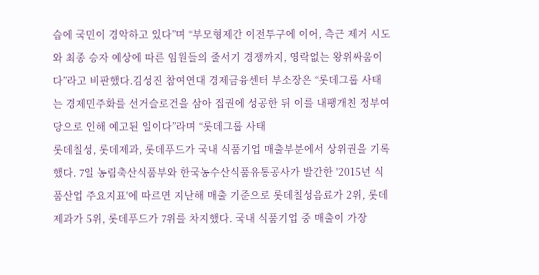습에 국민이 경악하고 있다”며 “부모형제간 이전투구에 이어, 측근 제거 시도와 최종 승자 예상에 따른 임원들의 줄서기 경쟁까지, 영락없는 왕위싸움이다”라고 비판했다.김성진 참여연대 경제금융센터 부소장은 “롯데그룹 사태는 경제민주화를 선거슬로건을 삼아 집권에 성공한 뒤 이를 내팽개친 정부여당으로 인해 예고된 일이다”라며 “롯데그룹 사태
롯데칠성, 롯데제과, 롯데푸드가 국내 식품기업 매출부분에서 상위권을 기록했다. 7일 농림축산식품부와 한국농수산식품유통공사가 발간한 '2015년 식품산업 주요지표'에 따르면 지난해 매출 기준으로 롯데칠성음료가 2위, 롯데제과가 5위, 롯데푸드가 7위를 차지했다. 국내 식품기업 중 매출이 가장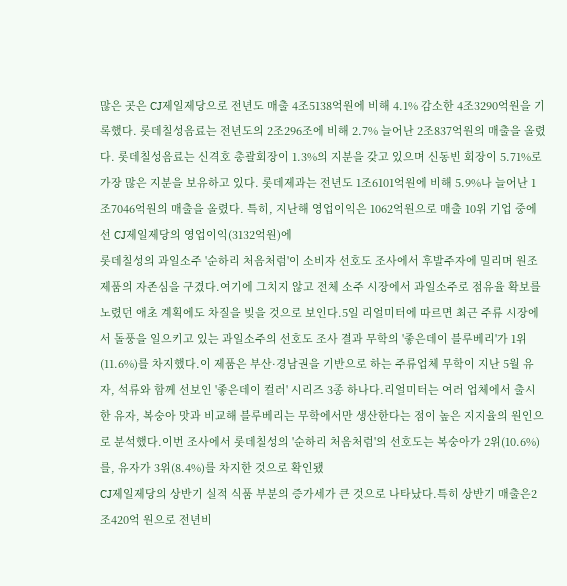많은 곳은 CJ제일제당으로 전년도 매출 4조5138억원에 비해 4.1% 감소한 4조3290억원을 기록했다. 롯데칠성음료는 전년도의 2조296조에 비해 2.7% 늘어난 2조837억원의 매출을 올렸다. 롯데칠성음료는 신격호 총괄회장이 1.3%의 지분을 갖고 있으며 신동빈 회장이 5.71%로 가장 많은 지분을 보유하고 있다. 롯데제과는 전년도 1조6101억원에 비해 5.9%나 늘어난 1조7046억원의 매출을 올렸다. 특히, 지난해 영업이익은 1062억원으로 매출 10위 기업 중에선 CJ제일제당의 영업이익(3132억원)에
롯데칠성의 과일소주 '순하리 처음처럼'이 소비자 선호도 조사에서 후발주자에 밀리며 원조 제품의 자존심을 구겼다.여기에 그치지 않고 전체 소주 시장에서 과일소주로 점유율 확보를 노렸던 애초 계획에도 차질을 빚을 것으로 보인다.5일 리얼미터에 따르면 최근 주류 시장에서 돌풍을 일으키고 있는 과일소주의 선호도 조사 결과 무학의 '좋은데이 블루베리'가 1위(11.6%)를 차지했다.이 제품은 부산·경남권을 기반으로 하는 주류업체 무학이 지난 5월 유자, 석류와 함께 선보인 '좋은데이 컬러' 시리즈 3종 하나다.리얼미터는 여러 업체에서 출시한 유자, 복숭아 맛과 비교해 블루베리는 무학에서만 생산한다는 점이 높은 지지율의 원인으로 분석했다.이번 조사에서 롯데칠성의 '순하리 처음처럼'의 선호도는 복숭아가 2위(10.6%)를, 유자가 3위(8.4%)를 차지한 것으로 확인됐
CJ제일제당의 상반기 실적 식품 부분의 증가세가 큰 것으로 나타났다.특히 상반기 매출은2조420억 원으로 전년비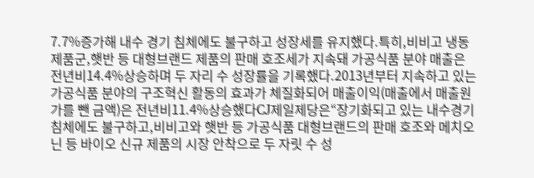7.7%증가해 내수 경기 침체에도 불구하고 성장세를 유지했다.특히,비비고 냉동제품군,햇반 등 대형브랜드 제품의 판매 호조세가 지속돼 가공식품 분야 매출은 전년비14.4%상승하며 두 자리 수 성장률을 기록했다.2013년부터 지속하고 있는 가공식품 분야의 구조혁신 활동의 효과가 체질화되어 매출이익(매출에서 매출원가를 뺀 금액)은 전년비11.4%상승했다CJ제일제당은“장기화되고 있는 내수경기 침체에도 불구하고,비비고와 햇반 등 가공식품 대형브랜드의 판매 호조와 메치오닌 등 바이오 신규 제품의 시장 안착으로 두 자릿 수 성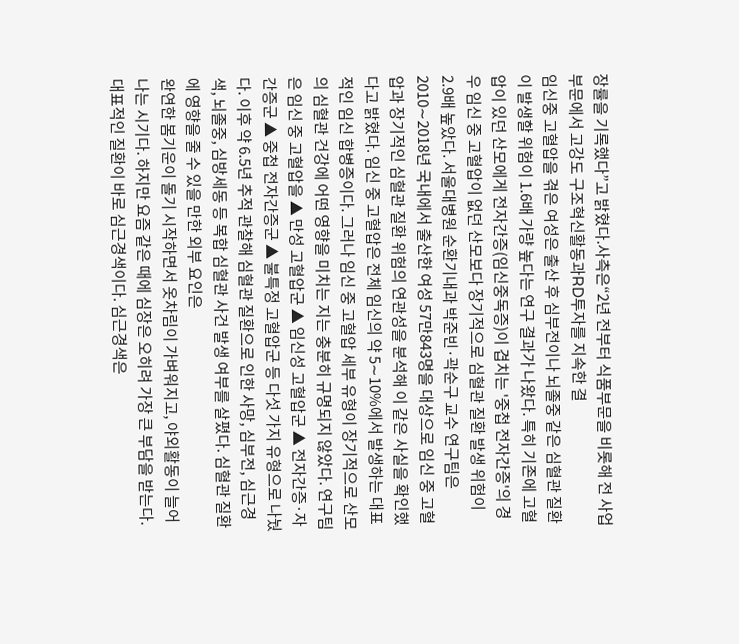장률을 기록했다”고 밝혔다.사측은“2년 전부터 식품부문을 비롯해 전 사업부문에서 고강도 구조혁신활동과RD투자를 지속한 결
임신중 고혈압을 겪은 여성은 출산 후 심부전이나 뇌졸중 같은 심혈관 질환이 발생할 위험이 1.6배 가량 높다는 연구 결과가 나왔다. 특히 기존에 고혈압이 있던 산모에게 전자간증(임신중독증)이 겹치는 '중첩 전자간증'의 경우 임신 중 고혈압이 없던 산모보다 장기적으로 심혈관 질환 발생 위험이 2.9배 높았다. 서울대병원 순환기내과 박준빈·곽순구 교수 연구팀은 2010∼2018년 국내에서 출산한 여성 57만843명을 대상으로 임신 중 고혈압과 장기적인 심혈관 질환 위험의 연관성을 분석해 이 같은 사실을 확인했다고 밝혔다. 임신 중 고혈압은 전체 임신의 약 5∼10%에서 발생하는 대표적인 임신 합병증이다. 그러나 임신 중 고혈압 세부 유형이 장기적으로 산모의 심혈관 건강에 어떤 영향을 미치는 지는 충분히 규명되지 않았다. 연구팀은 임신 중 고혈압을 ▲ 만성 고혈압군 ▲ 임신성 고혈압군 ▲ 전자간증·자간증군 ▲ 중첩 전자간증군 ▲ 불특정 고혈압군 등 다섯 가지 유형으로 나눴다. 이후 약 6.5년 추적 관찰해 심혈관 질환으로 인한 사망, 심부전, 심근경색, 뇌졸중, 심방세동 등 복합 심혈관 사건 발생 여부를 살폈다. 심혈관 질환에 영향을 줄 수 있을 만한 외부 요인은
완연한 봄기운이 돌기 시작하면서 옷차림이 가벼워지고, 야외활동이 늘어나는 시기다. 하지만 요즘 같은 때에 심장은 오히려 가장 큰 부담을 받는다. 대표적인 질환이 바로 심근경색이다. 심근경색은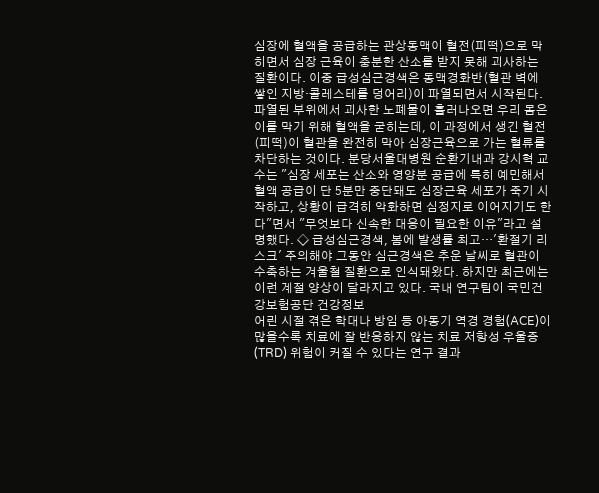심장에 혈액을 공급하는 관상동맥이 혈전(피떡)으로 막히면서 심장 근육이 충분한 산소를 받지 못해 괴사하는 질환이다. 이중 급성심근경색은 동맥경화반(혈관 벽에 쌓인 지방·콜레스테롤 덩어리)이 파열되면서 시작된다. 파열된 부위에서 괴사한 노폐물이 흘러나오면 우리 몸은 이를 막기 위해 혈액을 굳히는데, 이 과정에서 생긴 혈전(피떡)이 혈관을 완전히 막아 심장근육으로 가는 혈류를 차단하는 것이다. 분당서울대병원 순환기내과 강시혁 교수는 "심장 세포는 산소와 영양분 공급에 특히 예민해서 혈액 공급이 단 5분만 중단돼도 심장근육 세포가 죽기 시작하고, 상황이 급격히 악화하면 심정지로 이어지기도 한다"면서 "무엇보다 신속한 대응이 필요한 이유"라고 설명했다. ◇ 급성심근경색, 봄에 발생률 최고…'환절기 리스크' 주의해야 그동안 심근경색은 추운 날씨로 혈관이 수축하는 겨울철 질환으로 인식돼왔다. 하지만 최근에는 이런 계절 양상이 달라지고 있다. 국내 연구팀이 국민건강보험공단 건강정보
어린 시절 겪은 학대나 방임 등 아동기 역경 경험(ACE)이 많을수록 치료에 잘 반응하지 않는 치료 저항성 우울증(TRD) 위험이 커질 수 있다는 연구 결과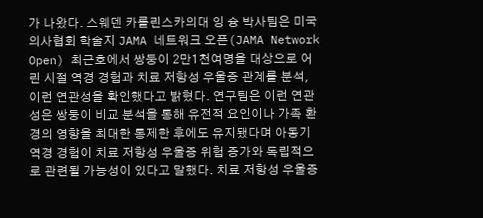가 나왔다. 스웨덴 카롤린스카의대 잉 슝 박사팀은 미국의사협회 학술지 JAMA 네트워크 오픈(JAMA Network Open) 최근호에서 쌍둥이 2만1천여명을 대상으로 어린 시절 역경 경험과 치료 저항성 우울증 관계를 분석, 이런 연관성을 확인했다고 밝혔다. 연구팀은 이런 연관성은 쌍둥이 비교 분석을 통해 유전적 요인이나 가족 환경의 영향을 최대한 통제한 후에도 유지됐다며 아동기 역경 경험이 치료 저항성 우울증 위험 증가와 독립적으로 관련될 가능성이 있다고 말했다. 치료 저항성 우울증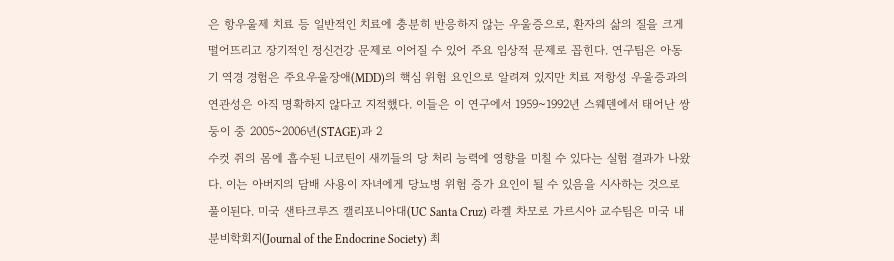은 항우울제 치료 등 일반적인 치료에 충분히 반응하지 않는 우울증으로, 환자의 삶의 질을 크게 떨어뜨리고 장기적인 정신건강 문제로 이어질 수 있어 주요 임상적 문제로 꼽힌다. 연구팀은 아동기 역경 경험은 주요우울장애(MDD)의 핵심 위험 요인으로 알려져 있지만 치료 저항성 우울증과의 연관성은 아직 명확하지 않다고 지적했다. 이들은 이 연구에서 1959~1992년 스웨덴에서 태어난 쌍둥이 중 2005~2006년(STAGE)과 2
수컷 쥐의 몸에 흡수된 니코틴이 새끼들의 당 처리 능력에 영향을 미칠 수 있다는 실험 결과가 나왔다. 이는 아버지의 담배 사용이 자녀에게 당뇨병 위험 증가 요인이 될 수 있음을 시사하는 것으로 풀이된다. 미국 샌타크루즈 캘리포니아대(UC Santa Cruz) 라켈 차모로 가르시아 교수팀은 미국 내분비학회지(Journal of the Endocrine Society) 최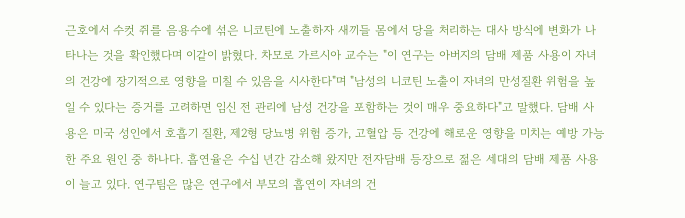근호에서 수컷 쥐를 음용수에 섞은 니코틴에 노출하자 새끼들 몸에서 당을 처리하는 대사 방식에 변화가 나타나는 것을 확인했다며 이같이 밝혔다. 차모로 가르시아 교수는 "이 연구는 아버지의 담배 제품 사용이 자녀의 건강에 장기적으로 영향을 미칠 수 있음을 시사한다"며 "남성의 니코틴 노출이 자녀의 만성질환 위험을 높일 수 있다는 증거를 고려하면 임신 전 관리에 남성 건강을 포함하는 것이 매우 중요하다"고 말했다. 담배 사용은 미국 성인에서 호흡기 질환, 제2형 당뇨병 위험 증가, 고혈압 등 건강에 해로운 영향을 미치는 예방 가능한 주요 원인 중 하나다. 흡연율은 수십 년간 감소해 왔지만 전자담배 등장으로 젊은 세대의 담배 제품 사용이 늘고 있다. 연구팀은 많은 연구에서 부모의 흡연이 자녀의 건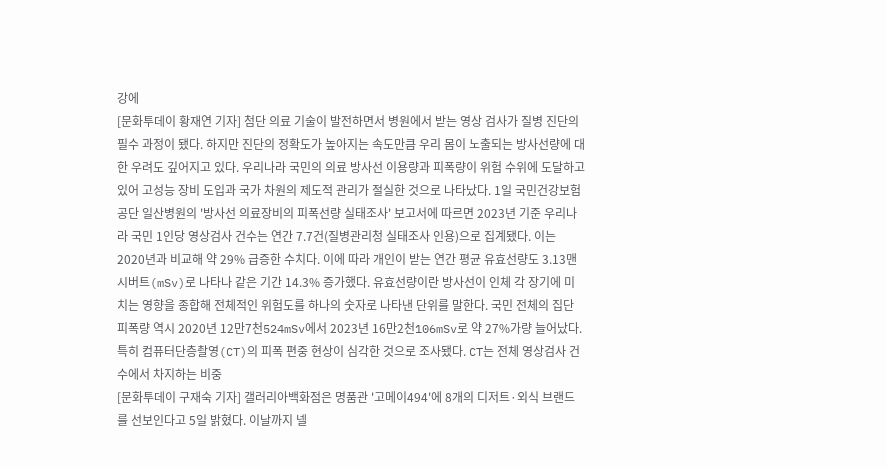강에
[문화투데이 황재연 기자] 첨단 의료 기술이 발전하면서 병원에서 받는 영상 검사가 질병 진단의 필수 과정이 됐다. 하지만 진단의 정확도가 높아지는 속도만큼 우리 몸이 노출되는 방사선량에 대한 우려도 깊어지고 있다. 우리나라 국민의 의료 방사선 이용량과 피폭량이 위험 수위에 도달하고 있어 고성능 장비 도입과 국가 차원의 제도적 관리가 절실한 것으로 나타났다. 1일 국민건강보험공단 일산병원의 '방사선 의료장비의 피폭선량 실태조사' 보고서에 따르면 2023년 기준 우리나라 국민 1인당 영상검사 건수는 연간 7.7건(질병관리청 실태조사 인용)으로 집계됐다. 이는 2020년과 비교해 약 29% 급증한 수치다. 이에 따라 개인이 받는 연간 평균 유효선량도 3.13맨시버트(mSv)로 나타나 같은 기간 14.3% 증가했다. 유효선량이란 방사선이 인체 각 장기에 미치는 영향을 종합해 전체적인 위험도를 하나의 숫자로 나타낸 단위를 말한다. 국민 전체의 집단 피폭량 역시 2020년 12만7천524mSv에서 2023년 16만2천106mSv로 약 27%가량 늘어났다. 특히 컴퓨터단층촬영(CT)의 피폭 편중 현상이 심각한 것으로 조사됐다. CT는 전체 영상검사 건수에서 차지하는 비중
[문화투데이 구재숙 기자] 갤러리아백화점은 명품관 '고메이494'에 8개의 디저트·외식 브랜드를 선보인다고 5일 밝혔다. 이날까지 넬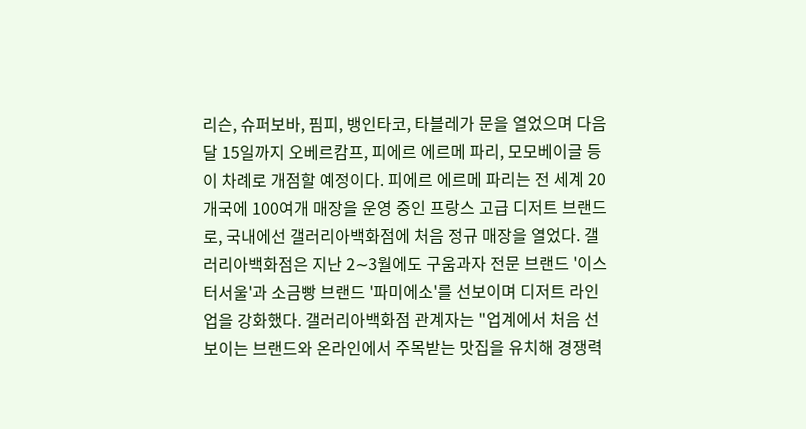리슨, 슈퍼보바, 핌피, 뱅인타코, 타블레가 문을 열었으며 다음 달 15일까지 오베르캄프, 피에르 에르메 파리, 모모베이글 등이 차례로 개점할 예정이다. 피에르 에르메 파리는 전 세계 20개국에 100여개 매장을 운영 중인 프랑스 고급 디저트 브랜드로, 국내에선 갤러리아백화점에 처음 정규 매장을 열었다. 갤러리아백화점은 지난 2∼3월에도 구움과자 전문 브랜드 '이스터서울'과 소금빵 브랜드 '파미에소'를 선보이며 디저트 라인업을 강화했다. 갤러리아백화점 관계자는 "업계에서 처음 선보이는 브랜드와 온라인에서 주목받는 맛집을 유치해 경쟁력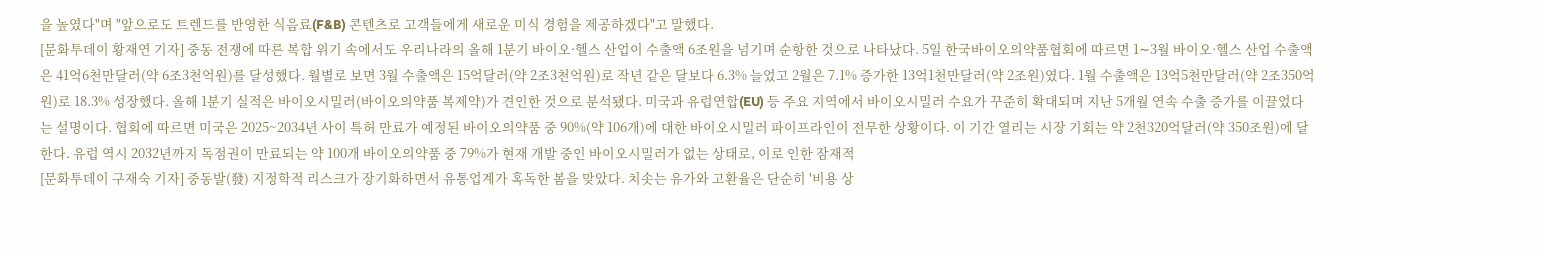을 높였다"며 "앞으로도 트렌드를 반영한 식음료(F&B) 콘텐츠로 고객들에게 새로운 미식 경험을 제공하겠다"고 말했다.
[문화투데이 황재연 기자] 중동 전쟁에 따른 복합 위기 속에서도 우리나라의 올해 1분기 바이오·헬스 산업이 수출액 6조원을 넘기며 순항한 것으로 나타났다. 5일 한국바이오의약품협회에 따르면 1∼3월 바이오·헬스 산업 수출액은 41억6천만달러(약 6조3천억원)를 달성했다. 월별로 보면 3월 수출액은 15억달러(약 2조3천억원)로 작년 같은 달보다 6.3% 늘었고 2월은 7.1% 증가한 13억1천만달러(약 2조원)였다. 1월 수출액은 13억5천만달러(약 2조350억원)로 18.3% 성장했다. 올해 1분기 실적은 바이오시밀러(바이오의약품 복제약)가 견인한 것으로 분석됐다. 미국과 유럽연합(EU) 등 주요 지역에서 바이오시밀러 수요가 꾸준히 확대되며 지난 5개월 연속 수출 증가를 이끌었다는 설명이다. 협회에 따르면 미국은 2025~2034년 사이 특허 만료가 예정된 바이오의약품 중 90%(약 106개)에 대한 바이오시밀러 파이프라인이 전무한 상황이다. 이 기간 열리는 시장 기회는 약 2천320억달러(약 350조원)에 달한다. 유럽 역시 2032년까지 독점권이 만료되는 약 100개 바이오의약품 중 79%가 현재 개발 중인 바이오시밀러가 없는 상태로, 이로 인한 잠재적
[문화투데이 구재숙 기자] 중동발(發) 지정학적 리스크가 장기화하면서 유통업계가 혹독한 봄을 맞았다. 치솟는 유가와 고환율은 단순히 '비용 상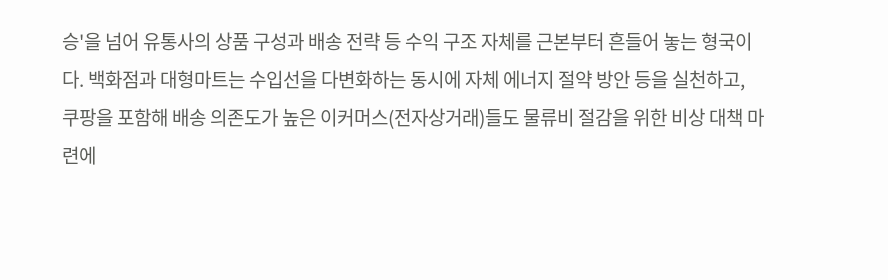승'을 넘어 유통사의 상품 구성과 배송 전략 등 수익 구조 자체를 근본부터 흔들어 놓는 형국이다. 백화점과 대형마트는 수입선을 다변화하는 동시에 자체 에너지 절약 방안 등을 실천하고, 쿠팡을 포함해 배송 의존도가 높은 이커머스(전자상거래)들도 물류비 절감을 위한 비상 대책 마련에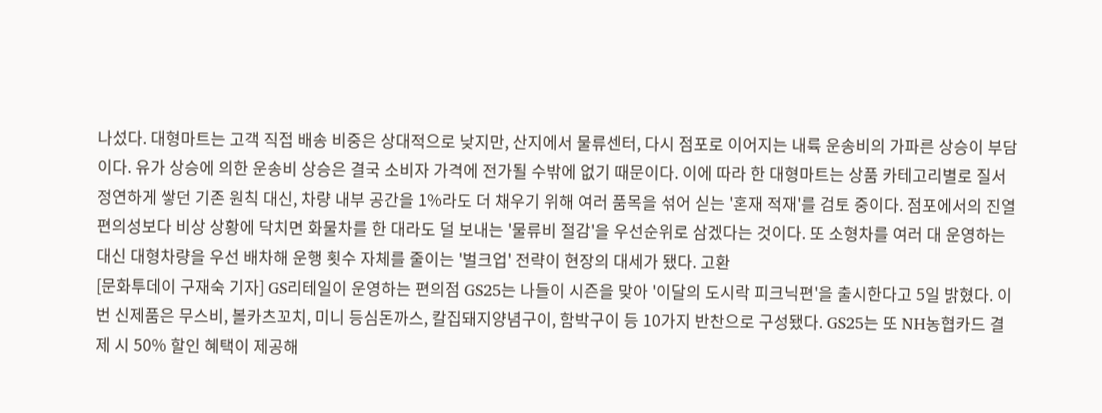나섰다. 대형마트는 고객 직접 배송 비중은 상대적으로 낮지만, 산지에서 물류센터, 다시 점포로 이어지는 내륙 운송비의 가파른 상승이 부담이다. 유가 상승에 의한 운송비 상승은 결국 소비자 가격에 전가될 수밖에 없기 때문이다. 이에 따라 한 대형마트는 상품 카테고리별로 질서정연하게 쌓던 기존 원칙 대신, 차량 내부 공간을 1%라도 더 채우기 위해 여러 품목을 섞어 싣는 '혼재 적재'를 검토 중이다. 점포에서의 진열 편의성보다 비상 상황에 닥치면 화물차를 한 대라도 덜 보내는 '물류비 절감'을 우선순위로 삼겠다는 것이다. 또 소형차를 여러 대 운영하는 대신 대형차량을 우선 배차해 운행 횟수 자체를 줄이는 '벌크업' 전략이 현장의 대세가 됐다. 고환
[문화투데이 구재숙 기자] GS리테일이 운영하는 편의점 GS25는 나들이 시즌을 맞아 '이달의 도시락 피크닉편'을 출시한다고 5일 밝혔다. 이번 신제품은 무스비, 볼카츠꼬치, 미니 등심돈까스, 칼집돼지양념구이, 함박구이 등 10가지 반찬으로 구성됐다. GS25는 또 NH농협카드 결제 시 50% 할인 혜택이 제공해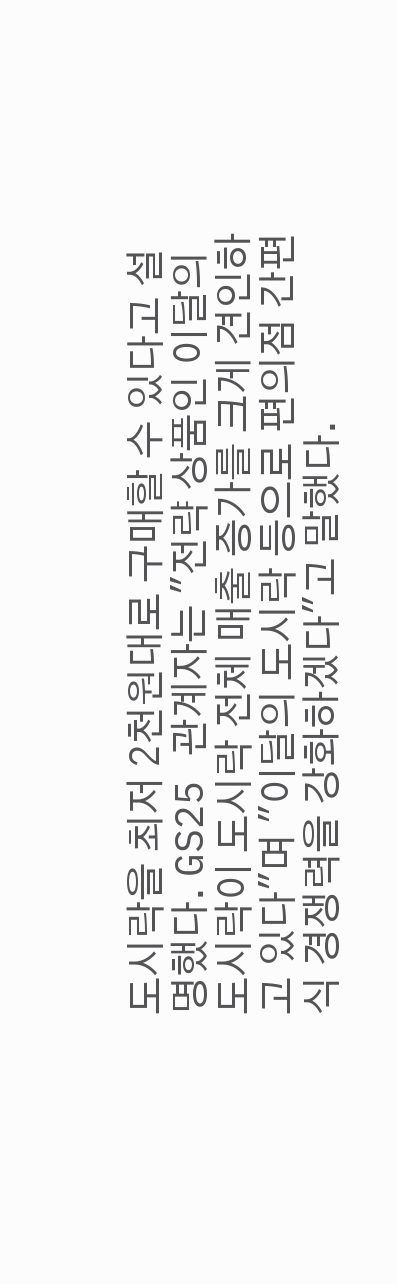도시락을 최저 2천원대로 구매할 수 있다고 설명했다. GS25 관계자는 "전략 상품인 이달의 도시락이 도시락 전체 매출 증가를 크게 견인하고 있다"며 "이달의 도시락 등으로 편의점 간편식 경쟁력을 강화하겠다"고 말했다.